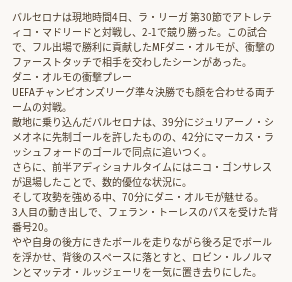バルセロナは現地時間4日、ラ・リーガ 第30節でアトレティコ・マドリードと対戦し、2-1で競り勝った。この試合で、フル出場で勝利に貢献したMFダニ・オルモが、衝撃のファーストタッチで相手を交わしたシーンがあった。
ダニ・オルモの衝撃プレー
UEFAチャンピオンズリーグ準々決勝でも顔を合わせる両チームの対戦。
敵地に乗り込んだバルセロナは、39分にジュリアーノ・シメオネに先制ゴールを許したものの、42分にマーカス・ラッシュフォードのゴールで同点に追いつく。
さらに、前半アディショナルタイムにはニコ・ゴンサレスが退場したことで、数的優位な状況に。
そして攻勢を強める中、70分にダニ・オルモが魅せる。
3人目の動き出しで、フェラン・トーレスのパスを受けた背番号20。
やや自身の後方にきたボールを走りながら後ろ足でボールを浮かせ、背後のスペースに落とすと、ロビン・ルノルマンとマッテオ・ルッジェーリを一気に置き去りにした。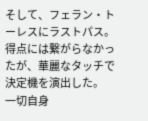そして、フェラン・トーレスにラストパス。得点には繋がらなかったが、華麗なタッチで決定機を演出した。
一切自身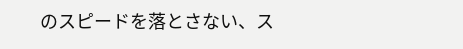のスピードを落とさない、ス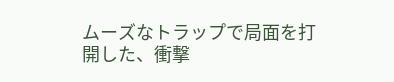ムーズなトラップで局面を打開した、衝撃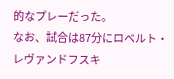的なプレーだった。
なお、試合は87分にロベルト・レヴァンドフスキ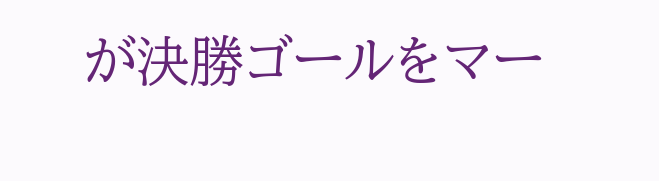が決勝ゴールをマー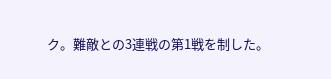ク。難敵との3連戦の第1戦を制した。